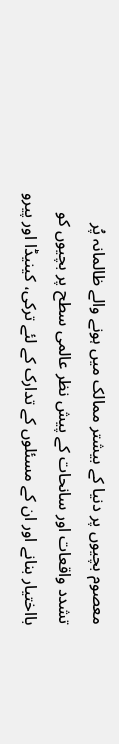معصوم بچیوں پر دنیا کے بیشتر ممالک میں ہونے والے ظالمانہ پُر تشدد واقعات اور سانحات کے پیش نظر عالمی سطح پر بچیوں کو بااختیار بنانے اور ان کے مسئلوں کے تدارک کے لئے ترکی، کینیڈا اور پیرو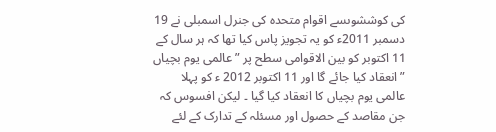کی کوششوںسے اقوام متحدہ کی جنرل اسمبلی نے 19 دسمبر 2011ء کو یہ تجویز پاس کیا تھا کہ ہر سال کے 11 اکتوبر کو بین الاقوامی سطح پر ”عالمی یوم بچیاں ” انعقاد کیا جائے گا اور 11 اکتوبر 2012 ء کو پہلا عالمی یوم بچیاں کا انعقاد کیا گیا ۔ لیکن افسوس کہ جن مقاصد کے حصول اور مسئلہ کے تدارک کے لئے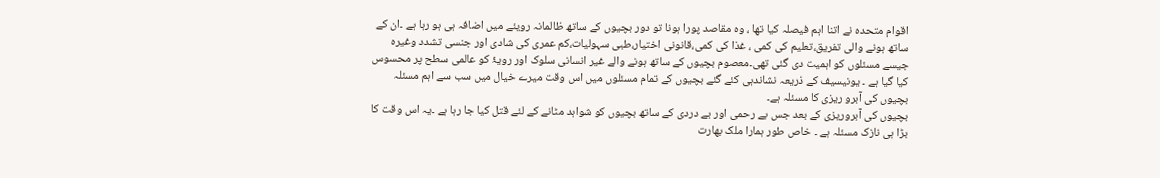اقوام متحدہ نے اتنا اہم فیصلہ کیا تھا ، وہ مقاصد پورا ہونا تو دور بچیوں کے ساتھ ظالمانہ رویئے میں اضافہ ہی ہو رہا ہے ۔ان کے ساتھ ہونے والی تفریق،تعلیم کی کمی ، غذا کی کمی،قانونی اختیار،طبی سہولیات،کم عمری کی شادی اور جنسی تشدد وغیرہ جیسے مسئلوں کو اہمیت دی گئی تھی۔معصوم بچیوں کے ساتھ ہونے والے غیر انسانی سلوک اور رویۂ کو عالمی سطح پر محسوس کیا گیا ہے ۔ یونیسیف کے ذریعہ نشاندہی کئے گئے بچیوں کے تمام مسئلوں میں اس وقت میرے خیال میں سب سے اہم مسئلہ بچیوں کی آبرو ریزی کا مسئلہ ہے۔
بچیوں کی آبروریزی کے بعد جس بے رحمی اور بے دردی کے ساتھ بچیوں کو شواہد مٹانے کے لئے قتل کیا جا رہا ہے ۔یہ اس وقت کا بڑا ہی نازک مسئلہ ہے ۔ خاص طور ہمارا ملک بھارت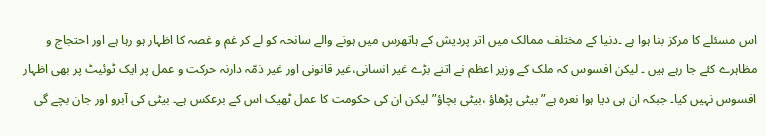اس مسئلے کا مرکز بنا ہوا ہے ۔دنیا کے مختلف ممالک میں اتر پردیش کے ہاتھرس میں ہونے والے سانحہ کو لے کر غم و غصہ کا اظہار ہو رہا ہے اور احتجاج و مظاہرے کئے جا رہے ہیں ۔ لیکن افسوس کہ ملک کے وزیر اعظم نے اتنے بڑے غیر انسانی،غیر قانونی اور غیر ذمّہ دارنہ حرکت و عمل پر ایک ٹوئیٹ پر بھی اظہار افسوس نہیں کیا۔ جبکہ ان ہی دیا ہوا نعرہ ہے” بیٹی پڑھاؤ ،بیٹی بچاؤ” لیکن ان کی حکومت کا عمل ٹھیک اس کے برعکس ہے۔ بیٹی کی آبرو اور جان بچے گی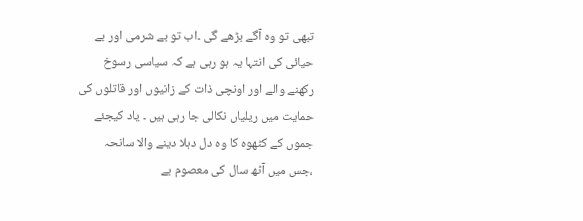تبھی تو وہ آگے بڑھے گی ۔اب تو بے شرمی اور بے حیائی کی انتہا یہ ہو رہی ہے کہ سیاسی رسوخ رکھنے والے اور اونچی ذات کے زانیوں اور قاتلوں کی حمایت میں ریلیاں نکالی جا رہی ہیں ۔ یاد کیجئے جموں کے کٹھوہ کا وہ دل دہلا دینے والا سانحہ ،جس میں آٹھ سال کی معصوم بے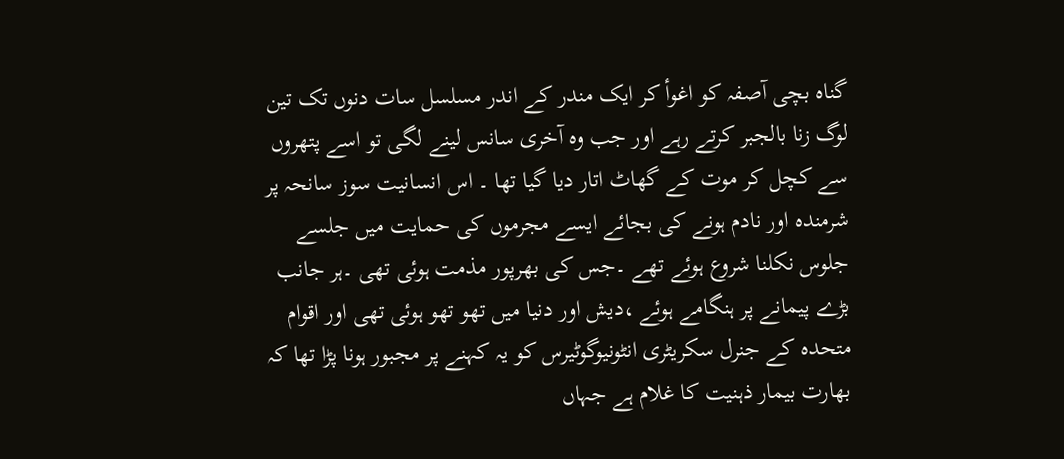گناہ بچی آصفہ کو اغوأ کر ایک مندر کے اندر مسلسل سات دنوں تک تین لوگ زنا بالجبر کرتے رہے اور جب وہ آخری سانس لینے لگی تو اسے پتھروں سے کچل کر موت کے گھاٹ اتار دیا گیا تھا ۔ اس انسانیت سوز سانحہ پر شرمندہ اور نادم ہونے کی بجائے ایسے مجرموں کی حمایت میں جلسے جلوس نکلنا شروع ہوئے تھے ۔جس کی بھرپور مذمت ہوئی تھی ۔ہر جانب بڑے پیمانے پر ہنگامے ہوئے ،دیش اور دنیا میں تھو تھو ہوئی تھی اور اقوام متحدہ کے جنرل سکریٹری انٹونیوگوٹیرس کو یہ کہنے پر مجبور ہونا پڑا تھا کہ بھارت بیمار ذہنیت کا غلام ہے جہاں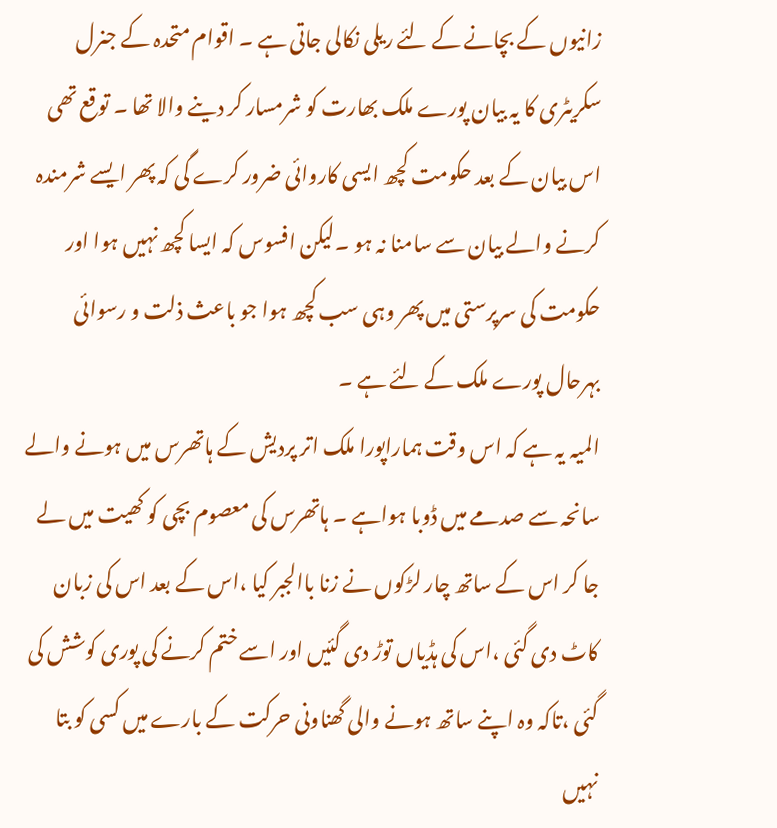زانیوں کے بچانے کے لئے ریلی نکالی جاتی ہے ۔ اقوام متحدہ کے جنرل سکریٹری کا یہ بیان پورے ملک بھارت کو شرمسار کر دینے والا تھا ۔ توقع تھی اس بیان کے بعد حکومت کچھ ایسی کاروائی ضرور کرے گی کہ پھر ایسے شرمندہ کرنے والے بیان سے سامنا نہ ہو ۔لیکن افسوس کہ ایسا کچھ نہیں ہوا اور حکومت کی سرپرستی میں پھر وہی سب کچھ ہوا جو باعث ذلت و رسوائی بہرحال پورے ملک کے لئے ہے ۔
المیہ یہ ہے کہ اس وقت ہماراپورا ملک اتر پردیش کے ہاتھرس میں ہونے والے سانحہ سے صدمے میں ڈوبا ہواہے ۔ ہاتھرس کی معصوم بچی کو کھیت میں لے جا کر اس کے ساتھ چار لڑکوں نے زنا باالجبر کیا ،اس کے بعد اس کی زبان کاٹ دی گئی ،اس کی ہڈیاں توڑ دی گئیں اور اسے ختم کرنے کی پوری کوشش کی گئی ،تاکہ وہ اپنے ساتھ ہونے والی گھناونی حرکت کے بارے میں کسی کو بتا نہیں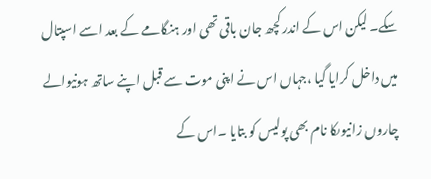سکے۔ لیکن اس کے اندر کچھ جان باقی تھی اور ہنگامے کے بعد اسے اسپتال میں داخل کرایا گیا ،جہاں اس نے اپنی موت سے قبل اپنے ساتھ ہونیوالے چاروں زانیوںکا نام بھی پولیس کو بتایا ۔اس کے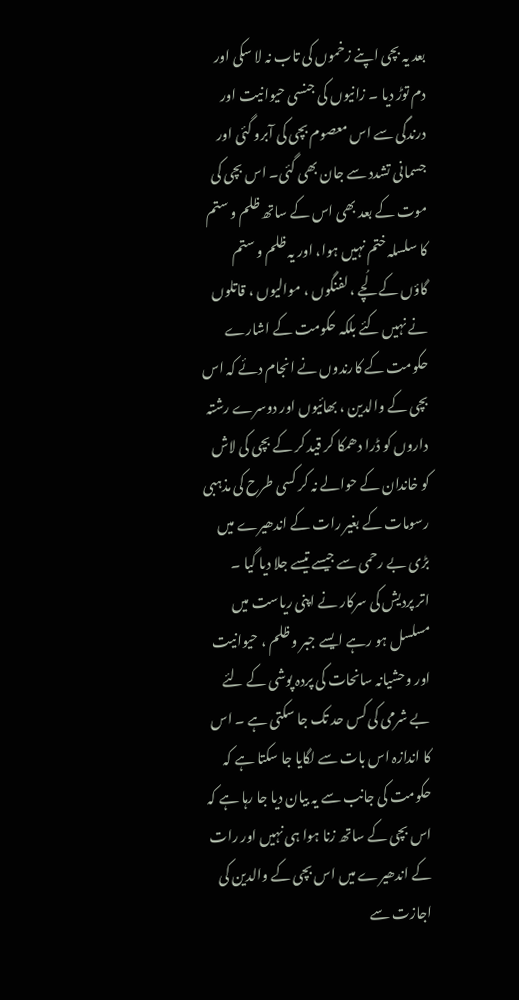بعد یہ بچی اپنے زخموں کی تاب نہ لا سکی اور دم توڑ دیا ۔ زانیوں کی جنسی حیوانیت اور درندگی سے اس معصوم بچی کی آبرو گئی اور جسمانی تشدد سے جان بھی گئی۔ اس بچی کی موت کے بعد بھی اس کے ساتھ ظلم و ستم کا سلسلہ ختم نہیں ہوا، اور یہ ظلم و ستم گاؤں کے لُچے ، لفنگوں ، موالیوں ، قاتلوں نے نہیں کئے بلکہ حکومت کے اشارے حکومت کے کارندوں نے انجام دئے کہ اس بچی کے والدین ، بھائیوں اور دوسرے رشتہ داروں کو ڈرا دھمکا کر قید کر کے بچی کی لاش کو خاندان کے حوالے نہ کر کسی طرح کی مذہبی رسومات کے بغیر رات کے اندھیرے میں بڑی بے رحمی سے جیسے تیسے جلا دیا گیا ۔
اتر پردیش کی سرکار نے اپنی ریاست میں مسلسل ہو رہے ایسے جبر و ظلم ، حیوانیت اور وحشیانہ سانحات کی پردہ پوشی کے لئے بے شرمی کی کس حد تک جا سکتی ہے ۔ اس کا اندازہ اس بات سے لگایا جا سکتا ہے کہ حکومت کی جانب سے یہ بیان دیا جا رہا ہے کہ اس بچی کے ساتھ زنا ہوا ہی نہیں اور رات کے اندھیرے میں اس بچی کے والدین کی اجازت سے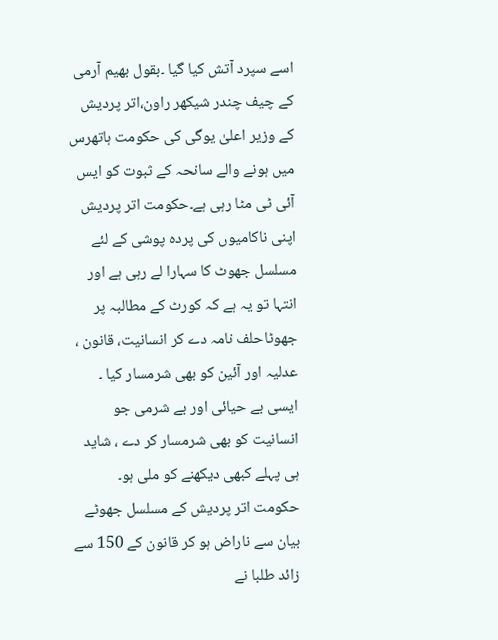اسے سپرد آتش کیا گیا ۔بقول بھیم آرمی کے چیف چندر شیکھر راون،اتر پردیش کے وزیر اعلیٰ یوگی کی حکومت ہاتھرس میں ہونے والے سانحہ کے ثبوت کو ایس آئی ٹی مٹا رہی ہے۔حکومت اتر پردیش اپنی ناکامیوں کی پردہ پوشی کے لئے مسلسل جھوٹ کا سہارا لے رہی ہے اور انتہا تو یہ ہے کہ کورٹ کے مطالبہ پر جھوٹاحلف نامہ دے کر انسانیت، قانون ، عدلیہ اور آئین کو بھی شرمسار کیا ۔ ایسی بے حیائی اور بے شرمی جو انسانیت کو بھی شرمسار کر دے ، شاید ہی پہلے کبھی دیکھنے کو ملی ہو۔
حکومت اتر پردیش کے مسلسل جھوٹے بیان سے ناراض ہو کر قانون کے 150 سے زائد طلبا نے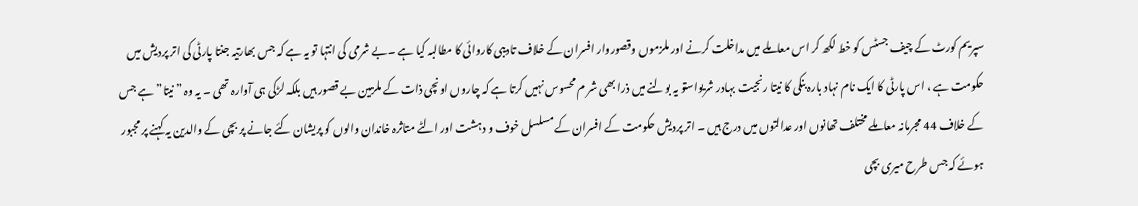سپریم کورٹ کے چیف جسٹس کو خط لکھ کر اس معاملے میں مداخلت کرنے اور ملزموں وقصوروار افسران کے خلاف تادیبی کاروائی کا مطالبہ کیا ہے ۔بے شرمی کی انتہا تو یہ ہے کہ جس بھارتیہ جنتا پارٹی کی اتر پردیش میں حکومت ہے ، اس پارٹی کا ایک نام نہاد بارہ بنکی کا نیتا رنجیت بہادر شریواستو یہ بولنے میں ذرا بھی شر م محسوس نہیں کرتا ہے کہ چاروں اونچی ذات کے ملزمین بے قصور ہیں بلکہ لڑکی ہی آوارہ تھی ۔ یہ وہ ”نیتا” ہے جس کے خلاف 44 مجرمانہ معاملے مختلف تھانوں اور عدالتوں میں درج ہیں ۔ اتر پردیش حکومت کے افسران کے مسلسل خوف و دہشت اور الٹے متاثرہ خاندان والوں کو پریشان کئے جانے پر بچی کے والدین یہ کہنے پر مجبور ہوئے کہ جس طرح میری بچی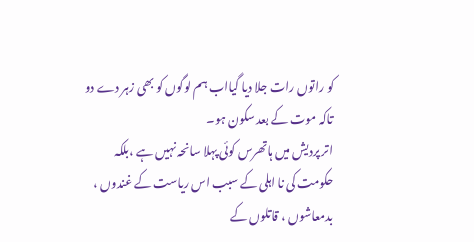کو راتوں رات جلا دیا گیااب ہم لوگوں کو بھی زہر دے دو تاکہ موت کے بعد سکون ہو۔
اتر پردیش میں ہاتھرس کوئی پہلا سانحہ نہیں ہے ،بلکہ حکومت کی نا اہلی کے سبب اس ریاست کے غندوں ، بدمعاشوں ، قاتلوں کے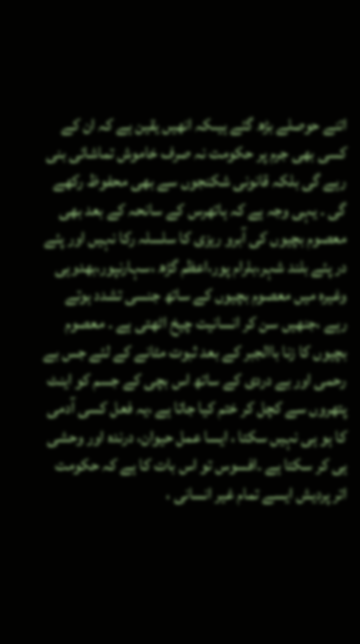اتنے حوصلے بڑھ گئے ہیںکہ انھیں یقین ہے کہ ان کے کسی بھی جرم پر حکومت نہ صرف خاموش تماشائی بنی رہے گی بلکہ قانونی شکنجوں سے بھی محفوظ رکھے گی ۔ یہی وجہ ہے کہ ہاتھرس کے سانحہ کے بعد بھی معصوم بچیوں کی آبرو ریزی کا سلسلہ رکا نہیں اور پئے در پئے بلند شہر،بلرام پور،اعظم گڑھ ،سہارنپور،بھدوہی وغیرہ میں معصوم بچیوں کے ساتھ جنسی تشدد ہوتے رہے ،جنھیں سن کر انسانیت چیخ اٹھتی ہے ۔ معصوم بچیوں کا زنا باالجبر کے بعد ثبوت مٹانے کے لئے جس بے رحمی اور بے دردی کے ساتھ اس بچی کے جسم کو اینٹ پتھروں سے کچل کر ختم کیا جاتا ہے ،یہ فعل کسی آدمی کا ہو ہی نہیں سکتا ، ایسا عمل حیوان، درندہ اور وحشی ہی کر سکتا ہے ۔افسوس تو اس بات کا ہے کہ حکومت اتر پردیش ایسے تمام غیر انسانی ،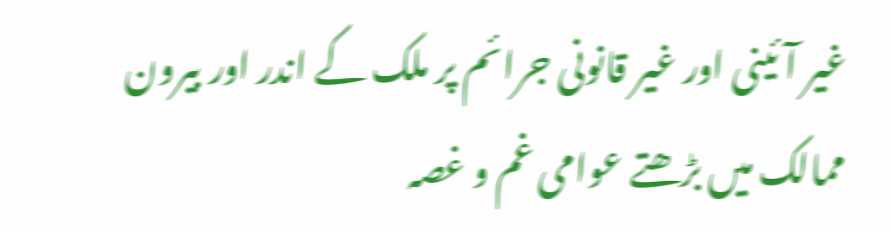غیر آئینی اور غیر قانونی جرائم پر ملک کے اندر اور بیرون ممالک میں بڑھتے عوامی غم و غصہ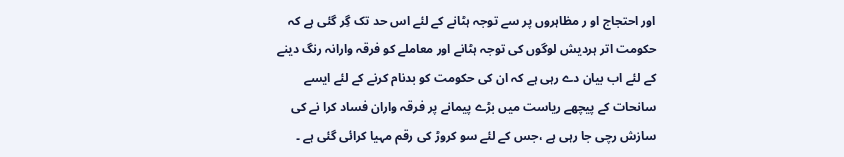اور احتجاج او ر مظاہروں پر سے توجہ ہٹانے کے لئے اس حد تک گِر گئی ہے کہ حکومت اتر ہردیش لوگوں کی توجہ ہٹانے اور معاملے کو فرقہ وارانہ رنگ دینے کے لئے اب بیان دے رہی ہے کہ ان کی حکومت کو بدنام کرنے کے لئے ایسے سانحات کے پیچھے ریاست میں بڑے پیمانے پر فرقہ واران فساد کرا نے کی سازش رچی جا رہی ہے ،جس کے لئے سو کروڑ کی رقم مہیا کرائی گئی ہے ۔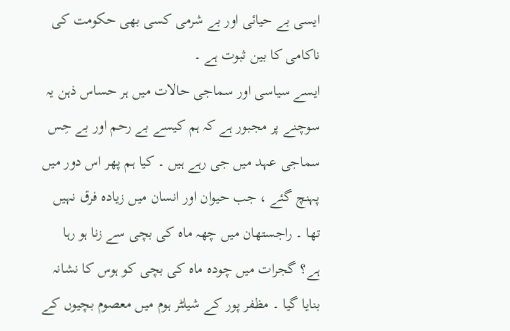ایسی بے حیائی اور بے شرمی کسی بھی حکومت کی ناکامی کا بین ثبوت ہے ۔
ایسے سیاسی اور سماجی حالات میں ہر حساس ذہن یہ سوچنے پر مجبور ہے کہ ہم کیسے بے رحم اور بے حِس سماجی عہد میں جی رہے ہیں ۔ کیا ہم پھر اس دور میں پہنچ گئے ، جب حیوان اور انسان میں زیادہ فرق نہیں تھا ۔ راجستھان میں چھہ ماہ کی بچی سے زنا ہو رہا ہے؟ گجرات میں چودہ ماہ کی بچی کو ہوس کا نشانہ بنایا گیا ۔ مظفر پور کے شیلٹر ہوم میں معصوم بچیوں کے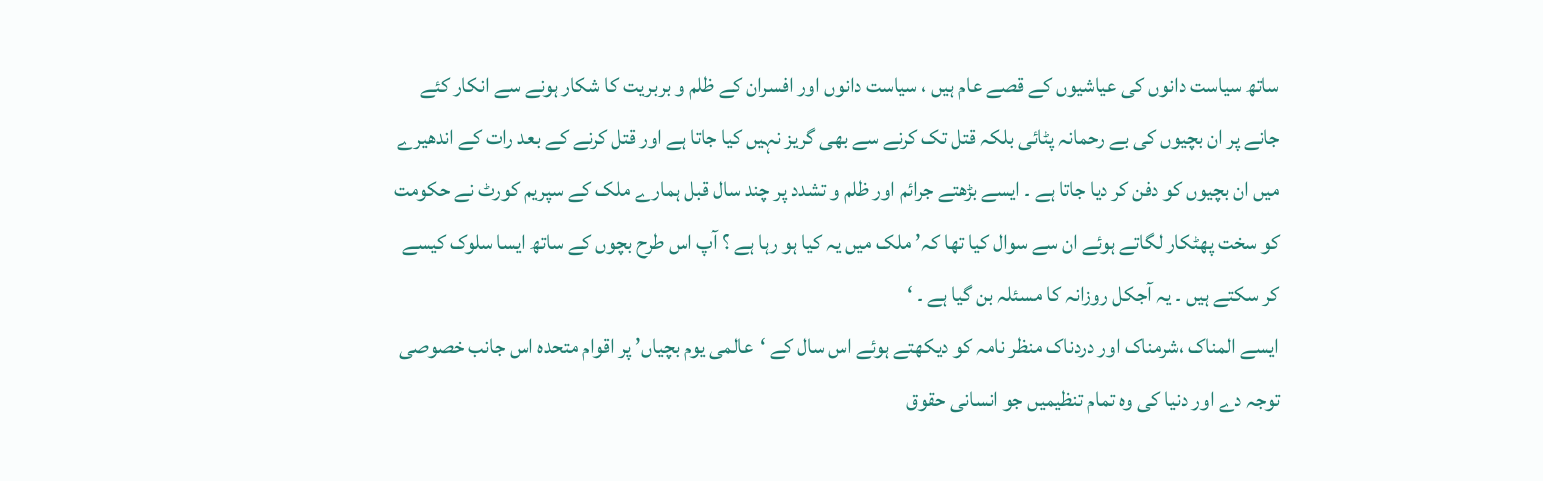ساتھ سیاست دانوں کی عیاشیوں کے قصے عام ہیں ، سیاست دانوں اور افسران کے ظلم و بربریت کا شکار ہونے سے انکار کئے جانے پر ان بچیوں کی بے رحمانہ پٹائی بلکہ قتل تک کرنے سے بھی گریز نہیں کیا جاتا ہے اور قتل کرنے کے بعد رات کے اندھیرے میں ان بچیوں کو دفن کر دیا جاتا ہے ۔ ایسے بڑھتے جرائم اور ظلم و تشدد پر چند سال قبل ہمارے ملک کے سپریم کورٹ نے حکومت کو سخت پھٹکار لگاتے ہوئے ان سے سوال کیا تھا کہ’ ملک میں یہ کیا ہو رہا ہے ؟ آپ اس طرح بچوں کے ساتھ ایسا سلوک کیسے کر سکتے ہیں ۔ یہ آجکل روزانہ کا مسئلہ بن گیا ہے ۔ ‘
ایسے المناک ،شرمناک اور دردناک منظر نامہ کو دیکھتے ہوئے اس سال کے ‘عالمی یوم بچیاں’ پر اقوام متحدہ اس جانب خصوصی توجہ دے اور دنیا کی وہ تمام تنظیمیں جو انسانی حقوق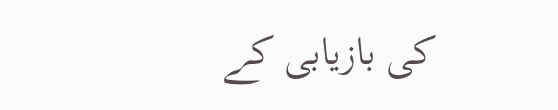کی بازیابی کے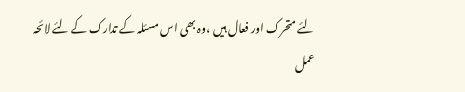لئے متحرک اور فعال ہیں ،وہ بھی اس مسئلہ کے تدارک کے لئے لائحہ عمل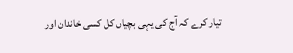تیار کرے کہ آج کی یہی بچیاں کل کسی خاندان اور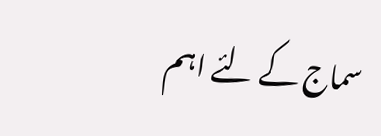سماج کے لئے اہم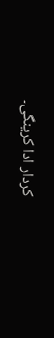کردار ادا کرینگی۔